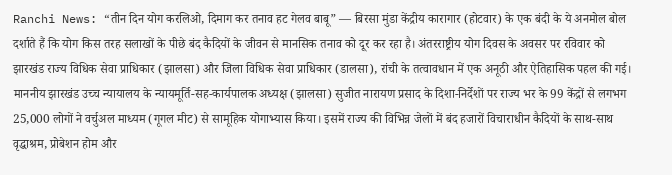Ranchi News: “तीन दिन योग करलिओ, दिमाग कर तनाव हट गेलव बाबू” — बिरसा मुंडा केंद्रीय कारागार (होटवार) के एक बंदी के ये अनमोल बोल दर्शाते हैं कि योग किस तरह सलाखों के पीछे बंद कैदियों के जीवन से मानसिक तनाव को दूर कर रहा है। अंतरराष्ट्रीय योग दिवस के अवसर पर रविवार को झारखंड राज्य विधिक सेवा प्राधिकार (झालसा) और जिला विधिक सेवा प्राधिकार (डालसा), रांची के तत्वावधान में एक अनूठी और ऐतिहासिक पहल की गई। माननीय झारखंड उच्च न्यायालय के न्यायमूर्ति-सह-कार्यपालक अध्यक्ष (झालसा) सुजीत नारायण प्रसाद के दिशा-निर्देशों पर राज्य भर के 99 केंद्रों से लगभग 25,000 लोगों ने वर्चुअल माध्यम (गूगल मीट) से सामूहिक योगाभ्यास किया। इसमें राज्य की विभिन्न जेलों में बंद हजारों विचाराधीन कैदियों के साथ-साथ वृद्धाश्रम, प्रोबेशन होम और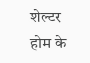शेल्टर होम के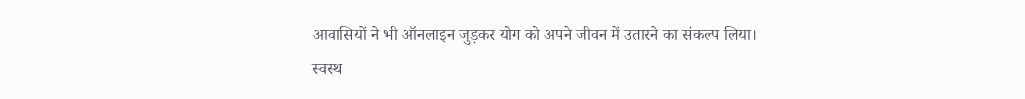आवासियों ने भी ऑनलाइन जुड़कर योग को अपने जीवन में उतारने का संकल्प लिया।
स्वस्थ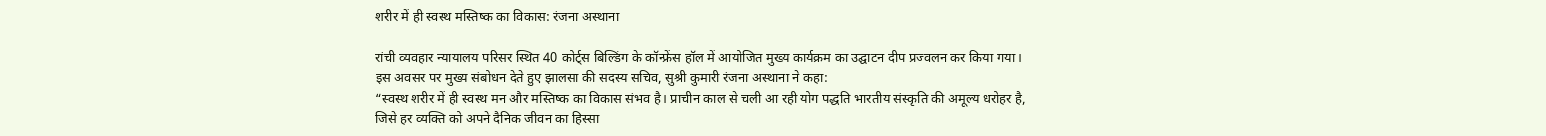शरीर में ही स्वस्थ मस्तिष्क का विकास: रंजना अस्थाना

रांची व्यवहार न्यायालय परिसर स्थित 40 कोर्ट्स बिल्डिंग के कॉन्फ्रेंस हॉल में आयोजित मुख्य कार्यक्रम का उद्घाटन दीप प्रज्वलन कर किया गया। इस अवसर पर मुख्य संबोधन देते हुए झालसा की सदस्य सचिव, सुश्री कुमारी रंजना अस्थाना ने कहा:
“स्वस्थ शरीर में ही स्वस्थ मन और मस्तिष्क का विकास संभव है। प्राचीन काल से चली आ रही योग पद्धति भारतीय संस्कृति की अमूल्य धरोहर है, जिसे हर व्यक्ति को अपने दैनिक जीवन का हिस्सा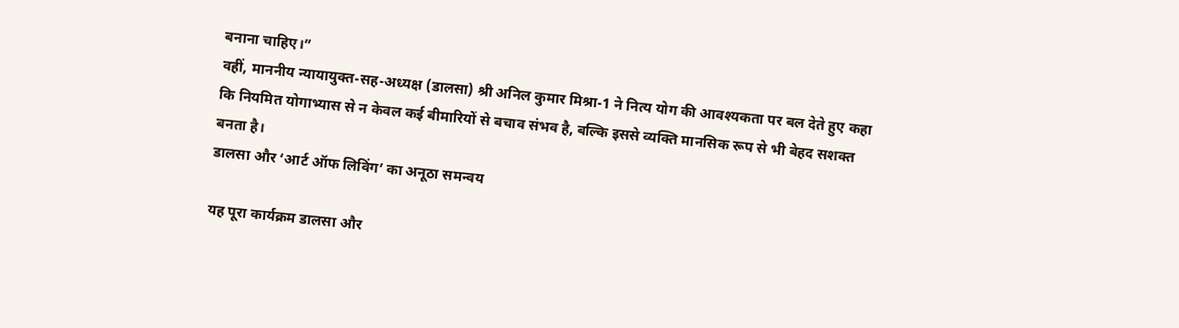बनाना चाहिए।”
वहीं, माननीय न्यायायुक्त-सह-अध्यक्ष (डालसा) श्री अनिल कुमार मिश्रा-1 ने नित्य योग की आवश्यकता पर बल देते हुए कहा कि नियमित योगाभ्यास से न केवल कई बीमारियों से बचाव संभव है, बल्कि इससे व्यक्ति मानसिक रूप से भी बेहद सशक्त बनता है।
डालसा और ‘आर्ट ऑफ लिविंग’ का अनूठा समन्वय

यह पूरा कार्यक्रम डालसा और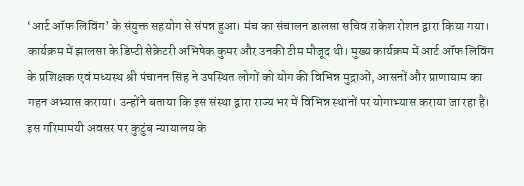‘आर्ट ऑफ लिविंग’ के संयुक्त सहयोग से संपन्न हुआ। मंच का संचालन डालसा सचिव राकेश रोशन द्वारा किया गया। कार्यक्रम में झालसा के डिप्टी सेक्रेटरी अभिषेक कुमर और उनकी टीम मौजूद थी। मुख्य कार्यक्रम में आर्ट ऑफ लिविंग के प्रशिक्षक एवं मध्यस्थ श्री पंचानन सिंह ने उपस्थित लोगों को योग की विभिन्न मुद्राओं, आसनों और प्राणायाम का गहन अभ्यास कराया। उन्होंने बताया कि इस संस्था द्वारा राज्य भर में विभिन्न स्थानों पर योगाभ्यास कराया जा रहा है। इस गरिमामयी अवसर पर कुटुंब न्यायालय के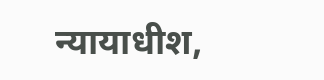न्यायाधीश,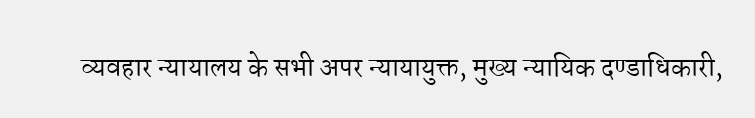व्यवहार न्यायालय के सभी अपर न्यायायुक्त, मुख्य न्यायिक दण्डाधिकारी,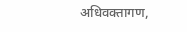अधिवक्तागण,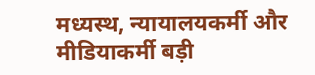मध्यस्थ, न्यायालयकर्मी और मीडियाकर्मी बड़ी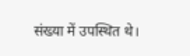संख्या में उपस्थित थे।